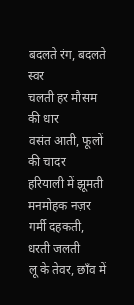बदलते रंग, बदलते स्वर
चलती हर मौसम की धार
वसंत आती, फूलों की चादर
हरियाली में झूमती मनमोहक नज़र
गर्मी दहकती, धरती जलती
लू के तेवर, छाँव में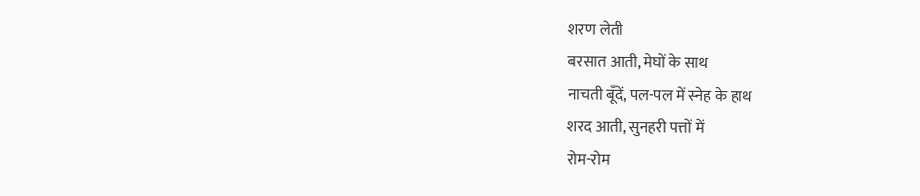शरण लेती
बरसात आती, मेघों के साथ
नाचती बूँदें, पल-पल में स्नेह के हाथ
शरद आती, सुनहरी पत्तों में
रोम-रोम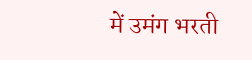में उमंग भरती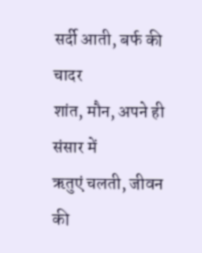सर्दी आती, बर्फ की चादर
शांत, मौन, अपने ही संसार में
ऋतुएं चलती, जीवन की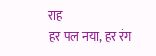राह
हर पल नया, हर रंग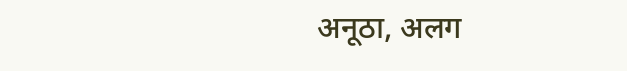अनूठा, अलग